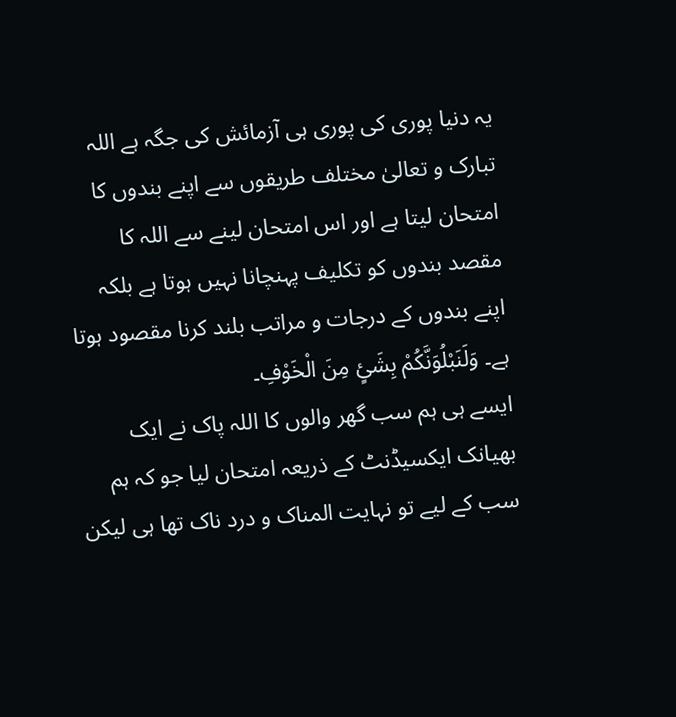یہ دنیا پوری کی پوری ہی آزمائش کی جگہ ہے اللہ تبارک و تعالیٰ مختلف طریقوں سے اپنے بندوں کا امتحان لیتا ہے اور اس امتحان لینے سے اللہ کا مقصد بندوں کو تکلیف پہنچانا نہیں ہوتا ہے بلکہ اپنے بندوں کے درجات و مراتب بلند کرنا مقصود ہوتا ہے۔ وَلَنَبْلُوَنَّکُمْ بِشَیٍٔ مِنَ الْخَوْفِ۔
ایسے ہی ہم سب گھر والوں کا اللہ پاک نے ایک بھیانک ایکسیڈنٹ کے ذریعہ امتحان لیا جو کہ ہم سب کے لیے تو نہایت المناک و درد ناک تھا ہی لیکن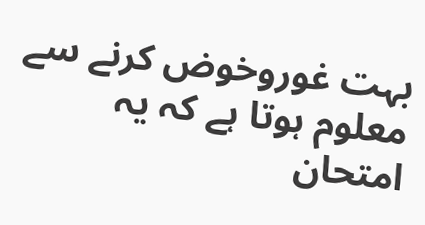بہت غوروخوض کرنے سے معلوم ہوتا ہے کہ یہ امتحان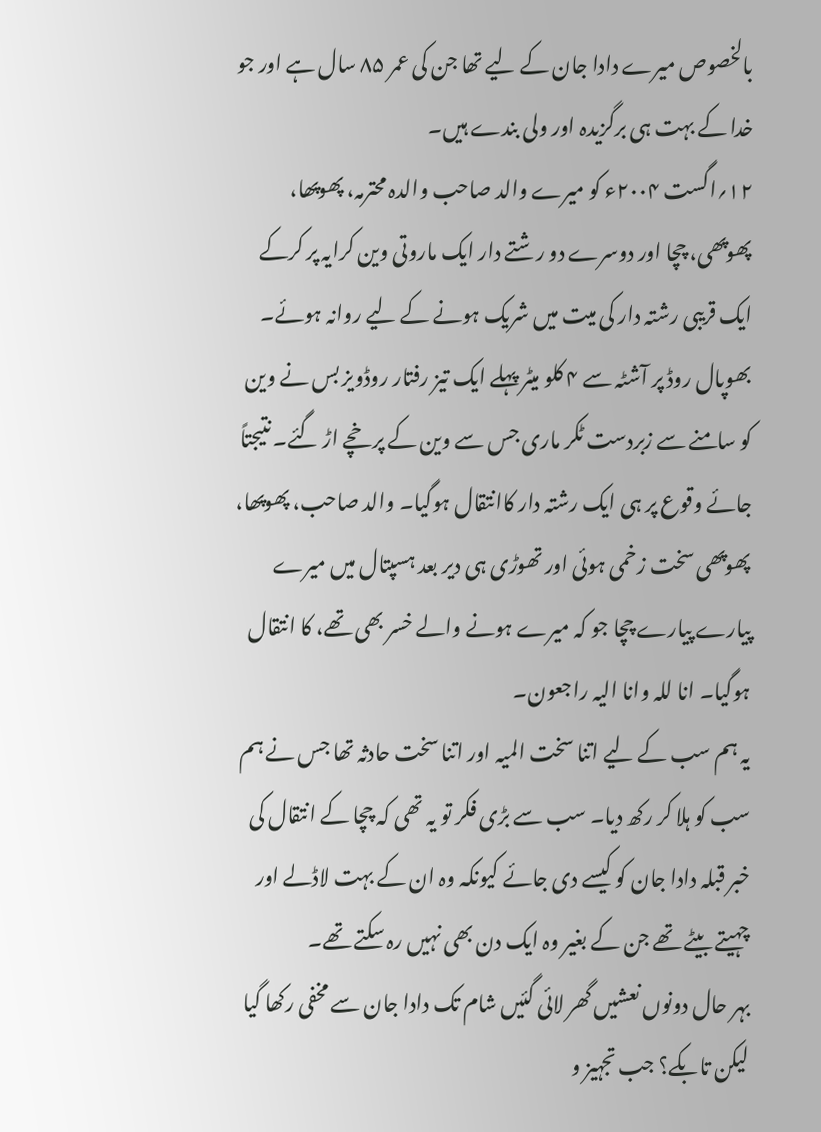بالخصوص میرے دادا جان کے لیے تھا جن کی عمر ۸۵ سال ہے اور جو خدا کے بہت ہی برگزیدہ اور ولی بندے ہیں۔
۱۲؍اگست ۲۰۰۴ء کو میرے والد صاحب والدہ محترمہ، پھوپھا، پھوپھی، چچا اور دوسرے دو رشتے دار ایک ماروتی وین کرایہ پر کرکے ایک قریبی رشتہ دار کی میت میں شریک ہونے کے لیے روانہ ہوئے۔ بھوپال روڈ پر آشٹہ سے ۴ کلو میٹر پہلے ایک تیز رفتار روڈویز بس نے وین کو سامنے سے زبردست ٹکر ماری جس سے وین کے پرخچے اڑ گئے۔ نتیجتاً جائے وقوع پر ہی ایک رشتہ دار کاانتقال ہوگیا۔ والد صاحب، پھوپھا، پھوپھی سخت زخمی ہوئی اور تھوڑی ہی دیر بعد ہسپتال میں میرے پیارے پیارے چچا جو کہ میرے ہونے والے خسر بھی تھے، کا انتقال ہوگیا۔ انا للہ وانا الیہ راجعون۔
یہ ہم سب کے لیے اتنا سخت المیہ اور اتنا سخت حادثہ تھا جس نے ہم سب کو ہلا کر رکھ دیا۔ سب سے بڑی فکر تو یہ تھی کہ چچا کے انتقال کی خبر قبلہ دادا جان کو کیسے دی جائے کیونکہ وہ ان کے بہت لاڈلے اور چہیتے بیٹے تھے جن کے بغیر وہ ایک دن بھی نہیں رہ سکتے تھے۔
بہر حال دونوں نعشیں گھر لائی گئیں شام تک دادا جان سے مخفی رکھا گیا لیکن تابکے؟ جب تجہیز و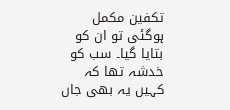تکفین مکمل ہوگئی تو ان کو بتایا گیا۔ سب کو خدشہ تھا کہ کہیں یہ بھی جاں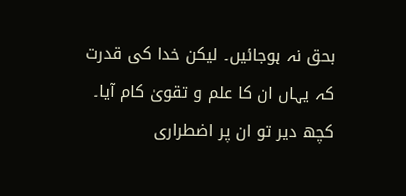بحق نہ ہوجائیں۔ لیکن خدا کی قدرت کہ یہاں ان کا علم و تقویٰ کام آیا۔ کچھ دیر تو ان پر اضطراری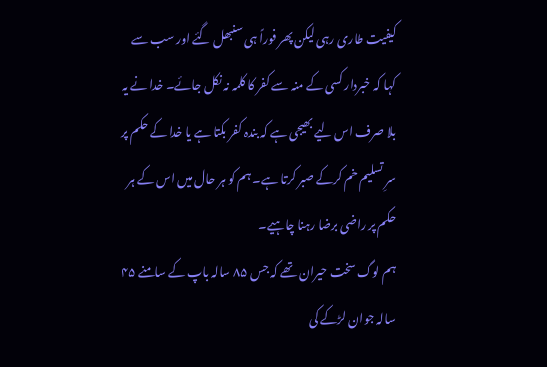کیفیت طاری رہی لیکن پھر فوراً ہی سنبھل گئے اور سب سے کہا کہ خبردار کسی کے منہ سے کفر کا کلمہ نہ نکل جائے۔ خدا نے یہ بلا صرف اس لیے بھیجی ہے کہ بندہ کفر بکتا ہے یا خدا کے حکم پر سرِ تسلیم خم کرکے صبر کرتا ہے۔ ہم کو ہر حال میں اس کے ہر حکم پر راضی برضا رہنا چاہیے۔
ہم لوگ سخت حیران تھے کہ جس ۸۵ سالہ باپ کے سامنے ۴۵ سالہ جوان لڑکے کی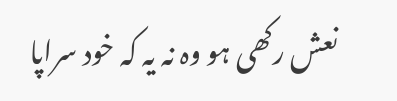نعش رکھی ہو وہ نہ یہ کہ خود سراپا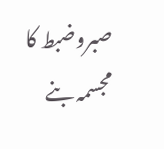صبروضبط کا مجسمہ بنے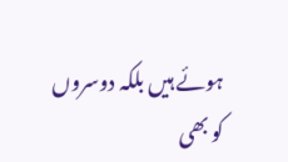ہوئے ہیں بلکہ دوسروں کو بھی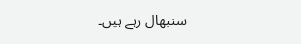سنبھال رہے ہیں۔